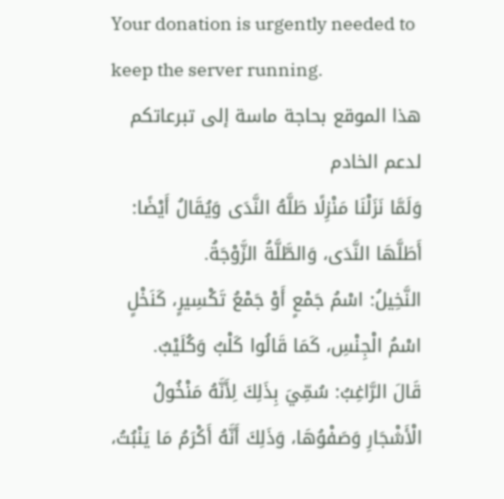Your donation is urgently needed to keep the server running.
هذا الموقع بحاجة ماسة إلى تبرعاتكم لدعم الخادم
وَلَمَّا نَزَلْنَا مَنْزِلًا طَلَّهُ النَّدَى وَيُقَالُ أَيْضًا: أَطَلَّهَا النَّدَى، وَالطَّلَّةُ الزَّوْجَةُ.
النَّخِيلُ: اسْمُ جَمْعٍ أَوْ جَمْعُ تَكْسِيرٍ، كَنَخْلٍ اسْمُ الْجِنْسِ، كَمَا قَالُوا كَلْبٌ وَكُلَيْبٌ.
قَالَ الرَّاغِبُ: سُمِّيَ بِذَلِكَ لِأَنَّهُ مَنْخُولُ الْأَشْجَارِ وَصَفْوُهَا، وَذَلِكَ أَنَّهُ أَكْرَمُ مَا يَنْبُتُ،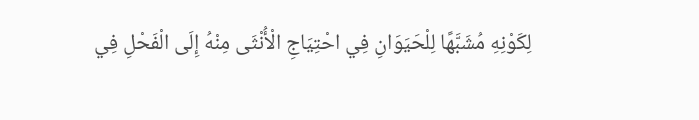لِكَوْنِهِ مُشَبَّهًا لِلْحَيَوَانِ فِي احْتِيَاجِ الْأُنْثَى مِنْهُ إِلَى الْفَحْلِ فِي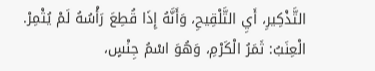التَّذْكِيرِ، أَيِ التَّلْقِيحِ، وَأَنَّهُ إِذَا قُطِعَ رَأْسُهُ لَمْ يُثْمِرْ.
الْعِنَبُ: ثَمَرُ الْكَرْمِ، وَهُوَ اسْمُ جِنْسٍ،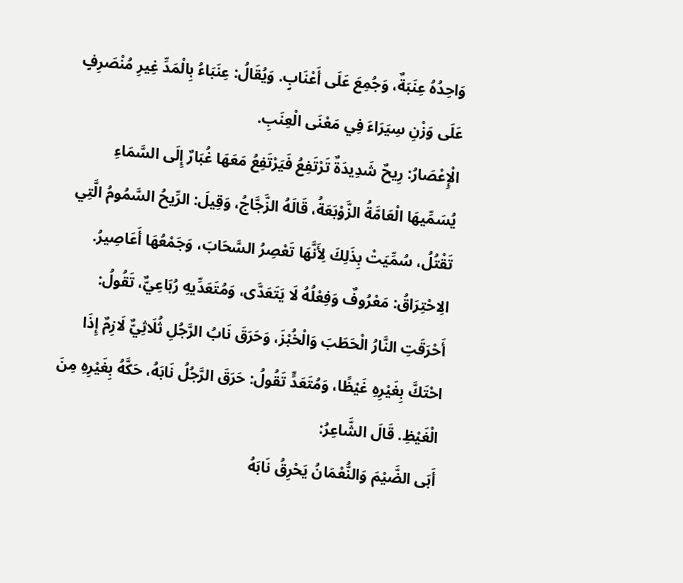وَاحِدُهُ عِنَبَةٌ، وَجُمِعَ عَلَى أَعْنَابٍ. وَيُقَالُ: عِنَبَاءُ بِالْمَدِّ غِيرِ مُنْصَرِفٍ عَلَى وَزْنِ سِيَرَاءَ فِي مَعْنَى الْعِنَبِ.
الْإِعْصَارُ: رِيحٌ شَدِيدَةٌ تَرْتَفِعُ فَيَرْتَفِعُ مَعَهَا غُبَارٌ إِلَى السَّمَاءِ يُسَمِّيهَا الْعَامَّةُ الزَّوْبَعَةُ، قَالَهُ الزَّجَّاجُ، وَقِيلَ: الرِّيحُ السَّمُومُ الَّتِي تَقْتُلُ، سُمِّيَتْ بِذَلِكَ لِأَنَّهَا تَعْصِرُ السَّحَابَ، وَجَمْعُهَا أَعَاصِيرُ.
الِاحْتِرَاقُ: مَعْرُوفٌ وَفِعْلُهُ لَا يَتَعَدَّى، وَمُتَعَدِّيهِ رُبَاعِيٌّ، تَقُولُ: أَحْرَقَتِ النَّارُ الْحَطَبَ وَالْخُبْزَ، وَحَرَقَ نَابُ الرَّجُلِ ثُلَاثِيٌّ لَازِمٌ إِذَا احْتَكَّ بِغَيْرِهِ غَيْظًا، وَمُتَعَدٍّ تَقُولُ: حَرَقَ الرَّجُلُ نَابَهُ، حَكَّهُ بِغَيْرِهِ مِنَ الْغَيْظِ. قَالَ الشَّاعِرُ:
أَبَى الضَّيْمَ وَالنُّعْمَانُ يَحْرِقُ نَابَهُ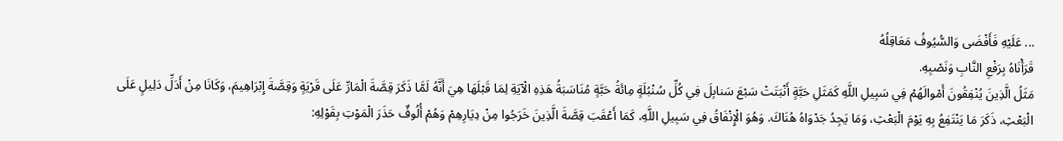... عَلَيْهِ فَأَفْضَى وَالسُّيُوفُ مَعَاقِلُهُ
قَرَأْنَاهُ بِرَفْعِ النَّابِ وَنَصْبِهِ.
مَثَلُ الَّذِينَ يُنْفِقُونَ أَمْوالَهُمْ فِي سَبِيلِ اللَّهِ كَمَثَلِ حَبَّةٍ أَنْبَتَتْ سَبْعَ سَنابِلَ فِي كُلِّ سُنْبُلَةٍ مِائَةُ حَبَّةٍ مُنَاسَبَةُ هَذِهِ الْآيَةِ لِمَا قَبْلَهَا هِيَ أَنَّهُ لَمَّا ذَكَرَ قِصَّةَ الْمَارِّ عَلَى قَرْيَةٍ وَقِصَّةَ إِبْرَاهِيمَ، وَكَانَا مِنْ أَدَلِّ دَلِيلٍ عَلَى الْبَعْثِ، ذَكَرَ مَا يَنْتَفِعُ بِهِ يَوْمَ الْبَعْثِ، وَمَا يَجِدُ جَدْوَاهُ هُنَاكَ. وَهُوَ الْإِنْفَاقُ فِي سَبِيلِ اللَّهِ، كَمَا أَعْقَبَ قِصَّةَ الَّذِينَ خَرَجُوا مِنْ دِيَارِهِمْ وَهُمْ أُلُوفٌ حَذَرَ الْمَوْتِ بِقَوْلِهِ: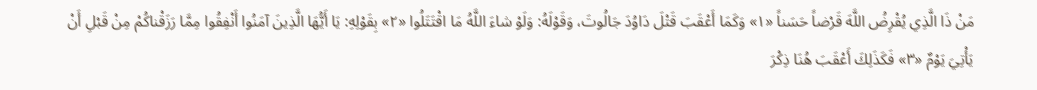مَنْ ذَا الَّذِي يُقْرِضُ اللَّهَ قَرْضاً حَسَناً «١» وَكَمَا أَعْقَبَ قَتْلَ دَاوُدَ جَالُوتَ، وَقَوْلَهُ: وَلَوْ شاءَ اللَّهُ مَا اقْتَتَلُوا «٢» بِقَوْلِهِ: يَا أَيُّهَا الَّذِينَ آمَنُوا أَنْفِقُوا مِمَّا رَزَقْناكُمْ مِنْ قَبْلِ أَنْ يَأْتِيَ يَوْمٌ «٣» فَكَذَلِكَ أَعْقَبَ هُنَا ذِكْرَ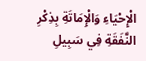الْإِحْيَاءِ وَالْإِمَاتَةِ بِذِكْرِ النَّفَقَةِ فِي سَبِيلِ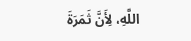اللَّهِ، لِأَنَّ ثَمَرَةَ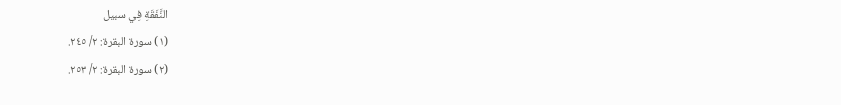النَّفَقَةِ فِي سبيل
(١) سورة البقرة: ٢/ ٢٤٥.
(٢) سورة البقرة: ٢/ ٢٥٣.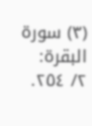(٣) سورة البقرة: ٢/ ٢٥٤.